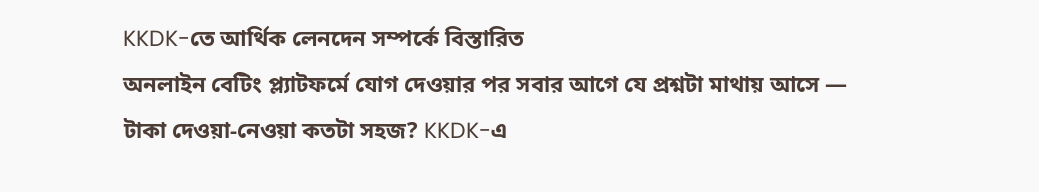KKDK-তে আর্থিক লেনদেন সম্পর্কে বিস্তারিত
অনলাইন বেটিং প্ল্যাটফর্মে যোগ দেওয়ার পর সবার আগে যে প্রশ্নটা মাথায় আসে — টাকা দেওয়া-নেওয়া কতটা সহজ? KKDK-এ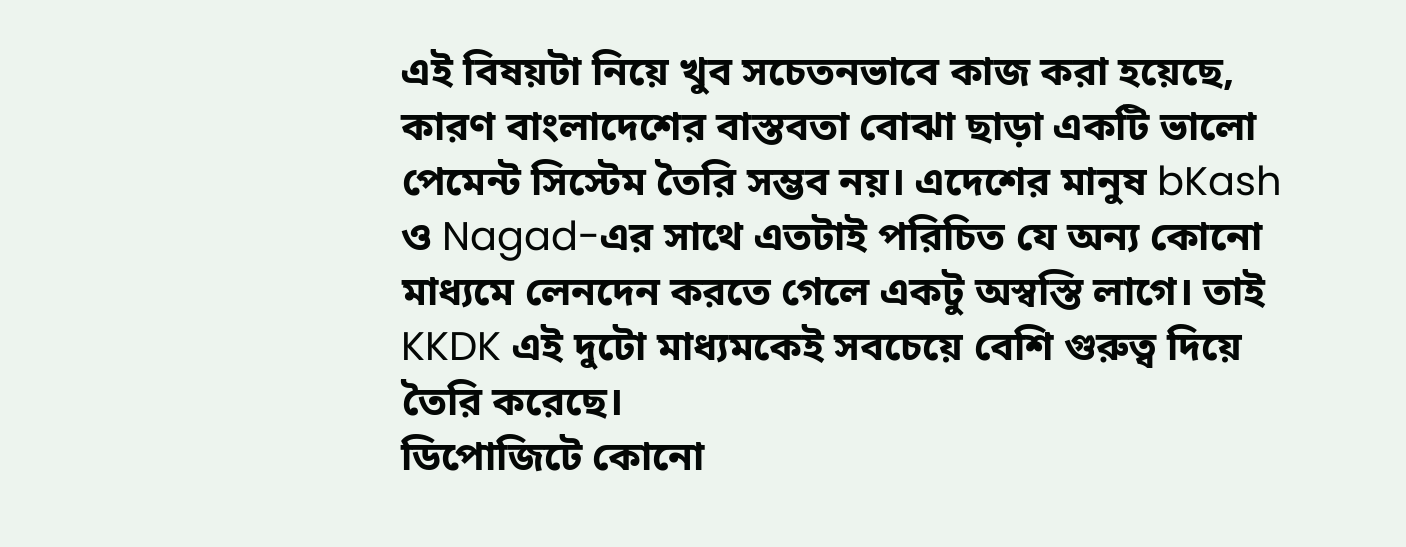এই বিষয়টা নিয়ে খুব সচেতনভাবে কাজ করা হয়েছে, কারণ বাংলাদেশের বাস্তবতা বোঝা ছাড়া একটি ভালো পেমেন্ট সিস্টেম তৈরি সম্ভব নয়। এদেশের মানুষ bKash ও Nagad-এর সাথে এতটাই পরিচিত যে অন্য কোনো মাধ্যমে লেনদেন করতে গেলে একটু অস্বস্তি লাগে। তাই KKDK এই দুটো মাধ্যমকেই সবচেয়ে বেশি গুরুত্ব দিয়ে তৈরি করেছে।
ডিপোজিটে কোনো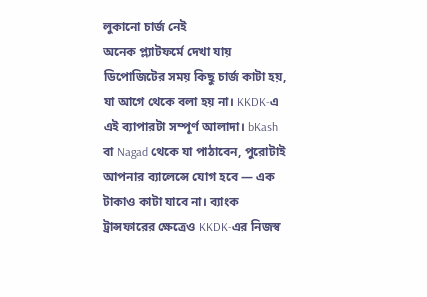লুকানো চার্জ নেই
অনেক প্ল্যাটফর্মে দেখা যায় ডিপোজিটের সময় কিছু চার্জ কাটা হয়, যা আগে থেকে বলা হয় না। KKDK-এ এই ব্যাপারটা সম্পূর্ণ আলাদা। bKash বা Nagad থেকে যা পাঠাবেন, পুরোটাই আপনার ব্যালেন্সে যোগ হবে — এক টাকাও কাটা যাবে না। ব্যাংক ট্রান্সফারের ক্ষেত্রেও KKDK-এর নিজস্ব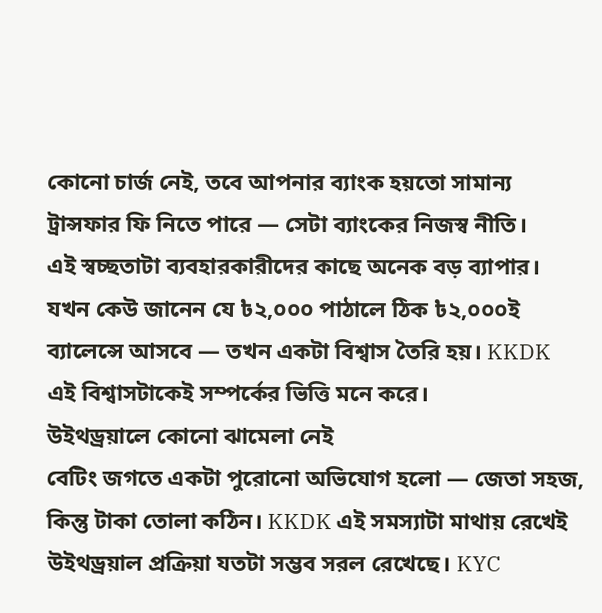কোনো চার্জ নেই, তবে আপনার ব্যাংক হয়তো সামান্য ট্রান্সফার ফি নিতে পারে — সেটা ব্যাংকের নিজস্ব নীতি।
এই স্বচ্ছতাটা ব্যবহারকারীদের কাছে অনেক বড় ব্যাপার। যখন কেউ জানেন যে ৳২,০০০ পাঠালে ঠিক ৳২,০০০ই ব্যালেন্সে আসবে — তখন একটা বিশ্বাস তৈরি হয়। KKDK এই বিশ্বাসটাকেই সম্পর্কের ভিত্তি মনে করে।
উইথড্রয়ালে কোনো ঝামেলা নেই
বেটিং জগতে একটা পুরোনো অভিযোগ হলো — জেতা সহজ, কিন্তু টাকা তোলা কঠিন। KKDK এই সমস্যাটা মাথায় রেখেই উইথড্রয়াল প্রক্রিয়া যতটা সম্ভব সরল রেখেছে। KYC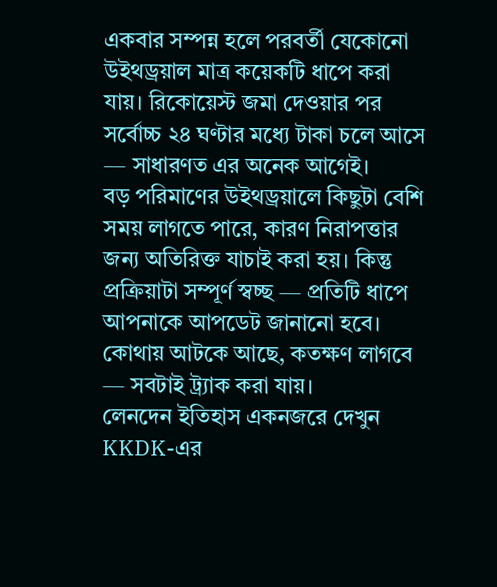একবার সম্পন্ন হলে পরবর্তী যেকোনো উইথড্রয়াল মাত্র কয়েকটি ধাপে করা যায়। রিকোয়েস্ট জমা দেওয়ার পর সর্বোচ্চ ২৪ ঘণ্টার মধ্যে টাকা চলে আসে — সাধারণত এর অনেক আগেই।
বড় পরিমাণের উইথড্রয়ালে কিছুটা বেশি সময় লাগতে পারে, কারণ নিরাপত্তার জন্য অতিরিক্ত যাচাই করা হয়। কিন্তু প্রক্রিয়াটা সম্পূর্ণ স্বচ্ছ — প্রতিটি ধাপে আপনাকে আপডেট জানানো হবে। কোথায় আটকে আছে, কতক্ষণ লাগবে — সবটাই ট্র্যাক করা যায়।
লেনদেন ইতিহাস একনজরে দেখুন
KKDK-এর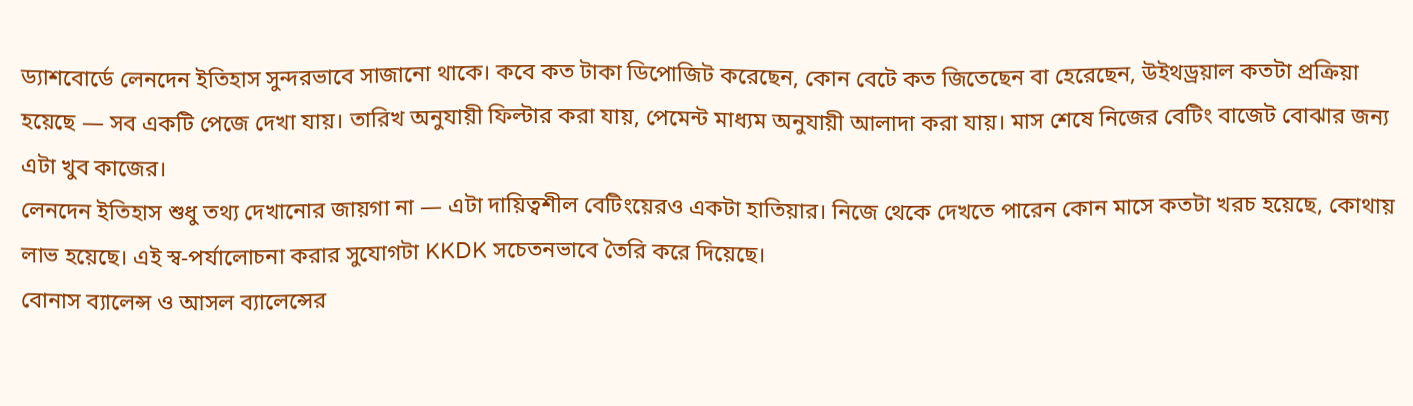ড্যাশবোর্ডে লেনদেন ইতিহাস সুন্দরভাবে সাজানো থাকে। কবে কত টাকা ডিপোজিট করেছেন, কোন বেটে কত জিতেছেন বা হেরেছেন, উইথড্রয়াল কতটা প্রক্রিয়া হয়েছে — সব একটি পেজে দেখা যায়। তারিখ অনুযায়ী ফিল্টার করা যায়, পেমেন্ট মাধ্যম অনুযায়ী আলাদা করা যায়। মাস শেষে নিজের বেটিং বাজেট বোঝার জন্য এটা খুব কাজের।
লেনদেন ইতিহাস শুধু তথ্য দেখানোর জায়গা না — এটা দায়িত্বশীল বেটিংয়েরও একটা হাতিয়ার। নিজে থেকে দেখতে পারেন কোন মাসে কতটা খরচ হয়েছে, কোথায় লাভ হয়েছে। এই স্ব-পর্যালোচনা করার সুযোগটা KKDK সচেতনভাবে তৈরি করে দিয়েছে।
বোনাস ব্যালেন্স ও আসল ব্যালেন্সের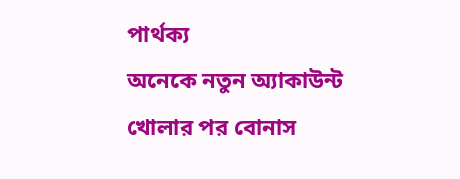পার্থক্য
অনেকে নতুন অ্যাকাউন্ট খোলার পর বোনাস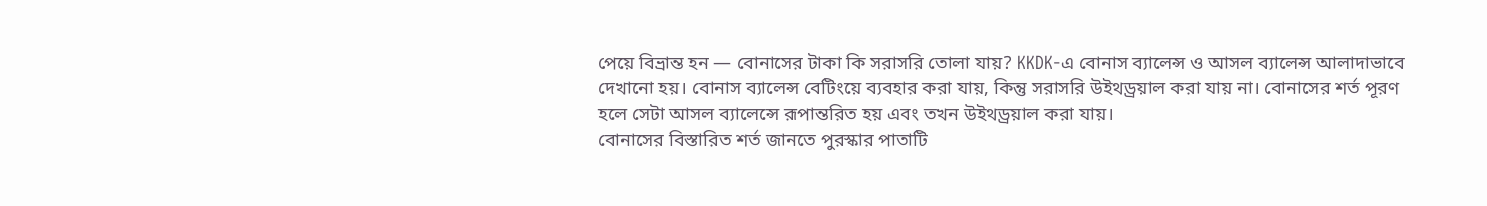পেয়ে বিভ্রান্ত হন — বোনাসের টাকা কি সরাসরি তোলা যায়? KKDK-এ বোনাস ব্যালেন্স ও আসল ব্যালেন্স আলাদাভাবে দেখানো হয়। বোনাস ব্যালেন্স বেটিংয়ে ব্যবহার করা যায়, কিন্তু সরাসরি উইথড্রয়াল করা যায় না। বোনাসের শর্ত পূরণ হলে সেটা আসল ব্যালেন্সে রূপান্তরিত হয় এবং তখন উইথড্রয়াল করা যায়।
বোনাসের বিস্তারিত শর্ত জানতে পুরস্কার পাতাটি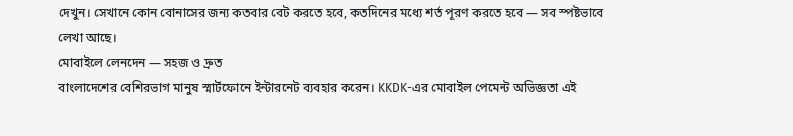দেখুন। সেখানে কোন বোনাসের জন্য কতবার বেট করতে হবে, কতদিনের মধ্যে শর্ত পূরণ করতে হবে — সব স্পষ্টভাবে লেখা আছে।
মোবাইলে লেনদেন — সহজ ও দ্রুত
বাংলাদেশের বেশিরভাগ মানুষ স্মার্টফোনে ইন্টারনেট ব্যবহার করেন। KKDK-এর মোবাইল পেমেন্ট অভিজ্ঞতা এই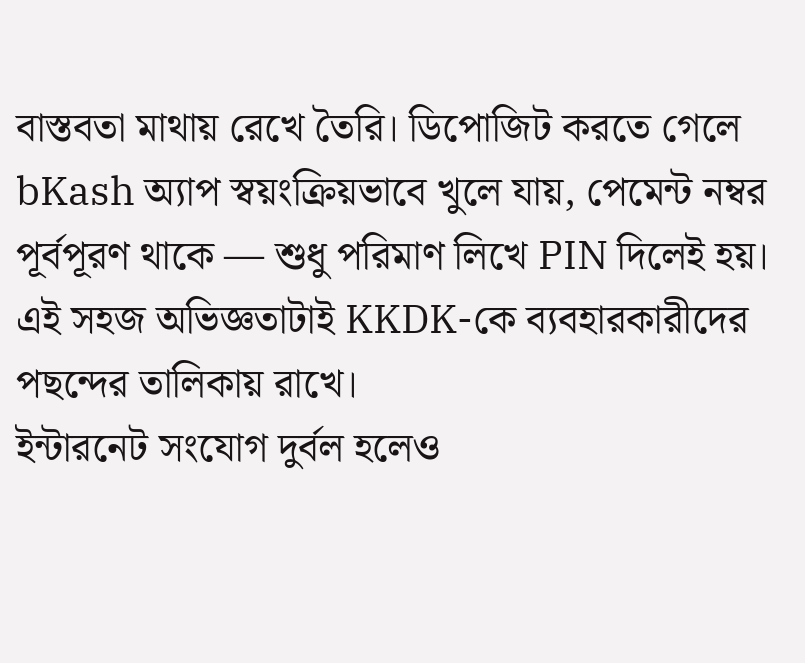বাস্তবতা মাথায় রেখে তৈরি। ডিপোজিট করতে গেলে bKash অ্যাপ স্বয়ংক্রিয়ভাবে খুলে যায়, পেমেন্ট নম্বর পূর্বপূরণ থাকে — শুধু পরিমাণ লিখে PIN দিলেই হয়। এই সহজ অভিজ্ঞতাটাই KKDK-কে ব্যবহারকারীদের পছন্দের তালিকায় রাখে।
ইন্টারনেট সংযোগ দুর্বল হলেও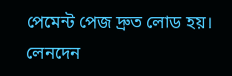পেমেন্ট পেজ দ্রুত লোড হয়। লেনদেন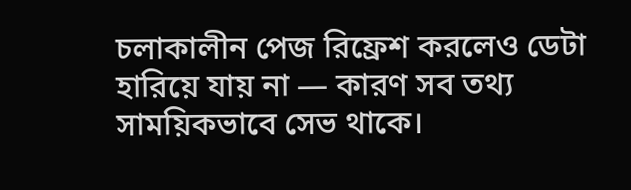চলাকালীন পেজ রিফ্রেশ করলেও ডেটা হারিয়ে যায় না — কারণ সব তথ্য সাময়িকভাবে সেভ থাকে।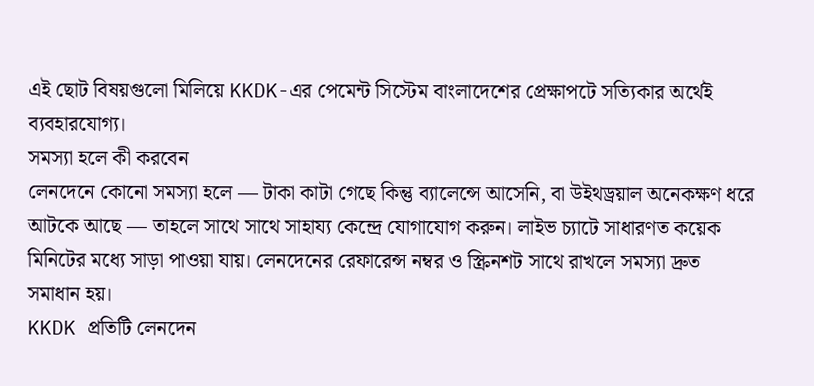এই ছোট বিষয়গুলো মিলিয়ে KKDK-এর পেমেন্ট সিস্টেম বাংলাদেশের প্রেক্ষাপটে সত্যিকার অর্থেই ব্যবহারযোগ্য।
সমস্যা হলে কী করবেন
লেনদেনে কোনো সমস্যা হলে — টাকা কাটা গেছে কিন্তু ব্যালেন্সে আসেনি, বা উইথড্রয়াল অনেকক্ষণ ধরে আটকে আছে — তাহলে সাথে সাথে সাহায্য কেন্দ্রে যোগাযোগ করুন। লাইভ চ্যাটে সাধারণত কয়েক মিনিটের মধ্যে সাড়া পাওয়া যায়। লেনদেনের রেফারেন্স নম্বর ও স্ক্রিনশট সাথে রাখলে সমস্যা দ্রুত সমাধান হয়।
KKDK প্রতিটি লেনদেন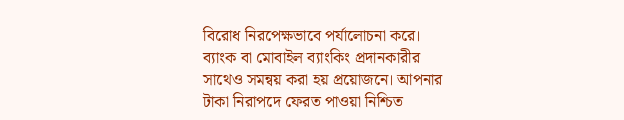বিরোধ নিরপেক্ষভাবে পর্যালোচনা করে। ব্যাংক বা মোবাইল ব্যাংকিং প্রদানকারীর সাথেও সমন্বয় করা হয় প্রয়োজনে। আপনার টাকা নিরাপদে ফেরত পাওয়া নিশ্চিত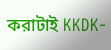করাটাই KKDK-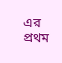এর প্রথম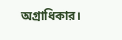অগ্রাধিকার।